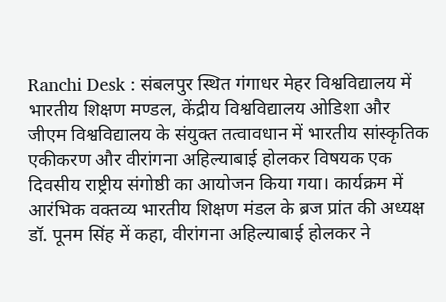Ranchi Desk : संबलपुर स्थित गंगाधर मेहर विश्वविद्यालय में भारतीय शिक्षण मण्डल, केंद्रीय विश्वविद्यालय ओडिशा और जीएम विश्वविद्यालय के संयुक्त तत्वावधान में भारतीय सांस्कृतिक एकीकरण और वीरांगना अहिल्याबाई होलकर विषयक एक दिवसीय राष्ट्रीय संगोष्ठी का आयोजन किया गया। कार्यक्रम में आरंभिक वक्तव्य भारतीय शिक्षण मंडल के ब्रज प्रांत की अध्यक्ष डॉ. पूनम सिंह में कहा, वीरांगना अहिल्याबाई होलकर ने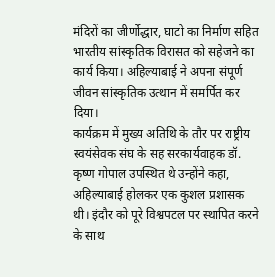मंदिरों का जीर्णोद्धार, घाटो का निर्माण सहित भारतीय सांस्कृतिक विरासत को सहेजने का कार्य किया। अहिल्याबाई ने अपना संपूर्ण जीवन सांस्कृतिक उत्थान में समर्पित कर दिया।
कार्यक्रम में मुख्य अतिथि के तौर पर राष्ट्रीय स्वयंसेवक संघ के सह सरकार्यवाहक डॉ. कृष्ण गोपाल उपस्थित थे उन्होंने कहा, अहिल्याबाई होलकर एक कुशल प्रशासक थी। इंदौर को पूरे विश्वपटल पर स्थापित करने के साथ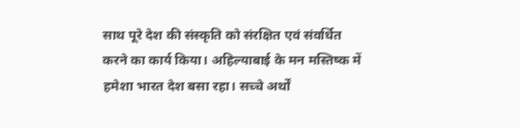साथ पूरे देश की संस्कृति को संरक्षित एवं संवर्धित करने का कार्य किया। अहिल्याबाई के मन मस्तिष्क में हमेशा भारत देश बसा रहा। सच्चे अर्थों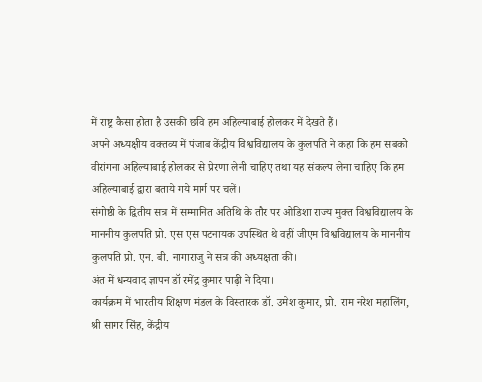में राष्ट्र कैसा होता है उसकी छवि हम अहिल्याबाई होलकर में देखते हैं।
अपने अध्यक्षीय वक्तव्य में पंजाब केंद्रीय विश्वविद्यालय के कुलपति ने कहा कि हम सबको वीरांगना अहिल्याबाई होलकर से प्रेरणा लेनी चाहिए तथा यह संकल्प लेना चाहिए कि हम अहिल्याबाई द्वारा बताये गये मार्ग पर चलें।
संगोष्ठी के द्वितीय सत्र में सम्मानित अतिथि के तौर पर ओडिशा राज्य मुक्त विश्वविद्यालय के माननीय कुलपति प्रो. एस एस पटनायक उपस्थित थे वहीं जीएम विश्वविद्यालय के माननीय कुलपति प्रो. एन. बी. नागाराजु ने सत्र की अध्यक्षता की।
अंत में धन्यवाद ज्ञापन डॉ रमेंद्र कुमार पाढ़ी ने दिया।
कार्यक्रम में भारतीय शिक्षण मंडल के विस्तारक डॉ. उमेश कुमार, प्रो. राम नरेश महालिंग, श्री सागर सिंह, केंद्रीय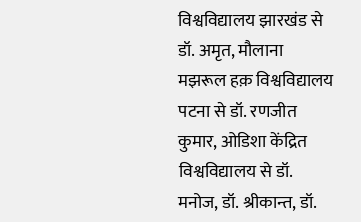विश्वविद्यालय झारखंड से डॉ. अमृत, मौलाना मझरूल हक़ विश्वविद्यालय पटना से डॉ. रणजीत कुमार, ओडिशा केंद्रित विश्वविद्यालय से डॉ. मनोज, डॉ. श्रीकान्त, डॉ.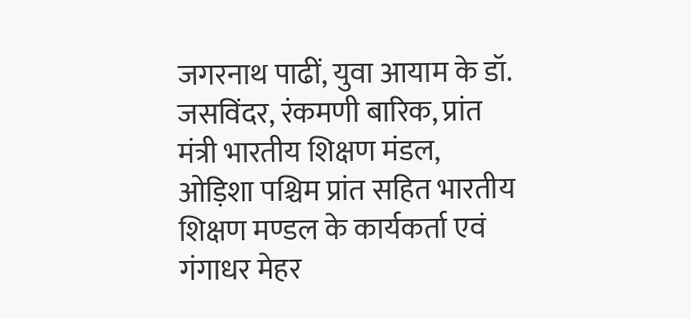जगरनाथ पाढीं, युवा आयाम के डॉ. जसविंदर, रंकमणी बारिक, प्रांत मंत्री भारतीय शिक्षण मंडल, ओड़िशा पश्चिम प्रांत सहित भारतीय शिक्षण मण्डल के कार्यकर्ता एवं गंगाधर मेहर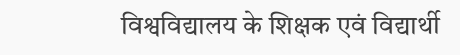विश्वविद्यालय के शिक्षक एवं विद्यार्थी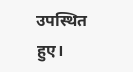उपस्थित हुए।